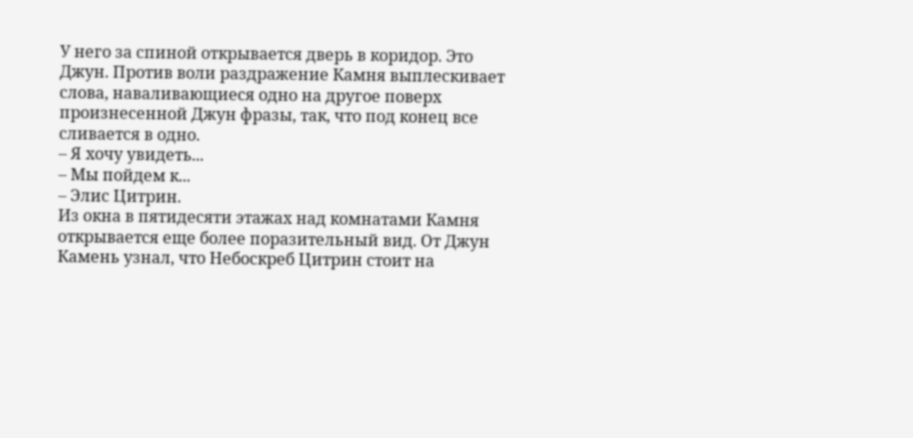У него за спиной открывается дверь в коридор. Это Джун. Против воли раздражение Камня выплескивает слова, наваливающиеся одно на другое поверх произнесенной Джун фразы, так, что под конец все сливается в одно.
– Я хочу увидеть...
– Мы пойдем к...
– Элис Цитрин.
Из окна в пятидесяти этажах над комнатами Камня открывается еще более поразительный вид. От Джун Камень узнал, что Небоскреб Цитрин стоит на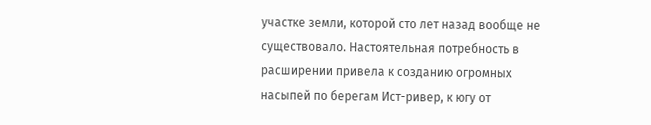участке земли, которой сто лет назад вообще не существовало. Настоятельная потребность в расширении привела к созданию огромных насыпей по берегам Ист-ривер, к югу от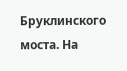Бруклинского моста. На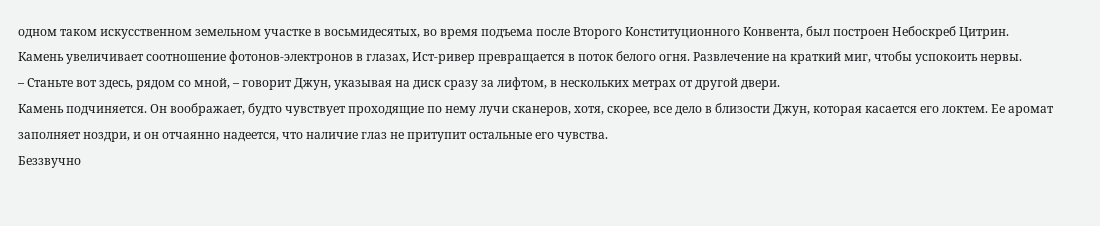одном таком искусственном земельном участке в восьмидесятых, во время подъема после Второго Конституционного Конвента, был построен Небоскреб Цитрин.
Камень увеличивает соотношение фотонов-электронов в глазах, Ист-ривер превращается в поток белого огня. Развлечение на краткий миг, чтобы успокоить нервы.
– Станьте вот здесь, рядом со мной, – говорит Джун, указывая на диск сразу за лифтом, в нескольких метрах от другой двери.
Камень подчиняется. Он воображает, будто чувствует проходящие по нему лучи сканеров, хотя, скорее, все дело в близости Джун, которая касается его локтем. Ее аромат заполняет ноздри, и он отчаянно надеется, что наличие глаз не притупит остальные его чувства.
Беззвучно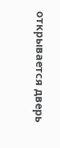открывается дверь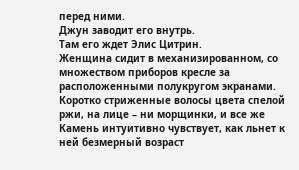перед ними.
Джун заводит его внутрь.
Там его ждет Элис Цитрин.
Женщина сидит в механизированном, со множеством приборов кресле за расположенными полукругом экранами. Коротко стриженные волосы цвета спелой ржи, на лице – ни морщинки, и все же Камень интуитивно чувствует, как льнет к ней безмерный возраст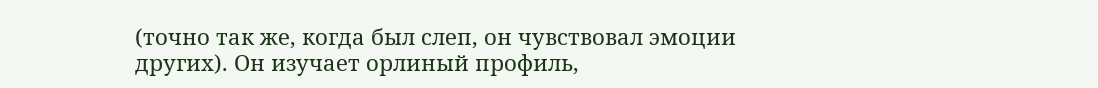(точно так же, когда был слеп, он чувствовал эмоции других). Он изучает орлиный профиль,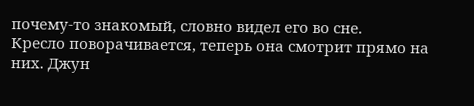почему-то знакомый, словно видел его во сне.
Кресло поворачивается, теперь она смотрит прямо на них. Джун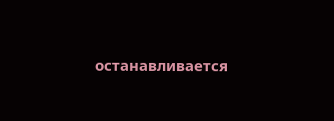останавливается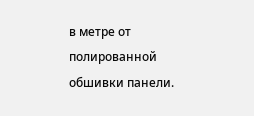в метре от полированной обшивки панели.